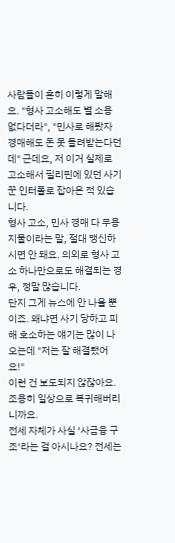사람들이 흔히 이렇게 말해요. "형사 고소해도 별 소용 없다더라", "민사로 해봤자 경매해도 돈 못 돌려받는다던데" 근데요, 저 이거 실제로 고소해서 필리핀에 있던 사기꾼 인터폴로 잡아온 적 있습니다.
형사 고소, 민사 경매 다 무용지물이라는 말, 절대 맹신하시면 안 돼요. 의외로 형사 고소 하나만으로도 해결되는 경우, 정말 많습니다.
단지 그게 뉴스에 안 나올 뿐이죠. 왜냐면 사기 당하고 피해 호소하는 얘기는 많이 나오는데 "저는 잘 해결됐어요!"
이런 건 보도되지 않잖아요. 조용히 일상으로 복귀해버리니까요.
전세 자체가 사실 ‘사금융 구조’라는 걸 아시나요? 전세는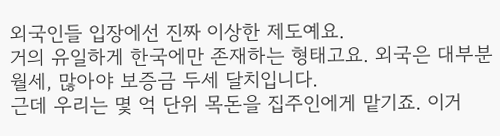외국인들 입장에선 진짜 이상한 제도예요.
거의 유일하게 한국에만 존재하는 형태고요. 외국은 대부분 월세, 많아야 보증금 두세 달치입니다.
근데 우리는 몇 억 단위 목돈을 집주인에게 맡기죠. 이거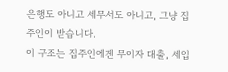은행도 아니고 세무서도 아니고, 그냥 집주인이 받습니다.
이 구조는 집주인에겐 무이자 대출, 세입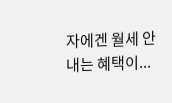자에겐 월세 안 내는 혜택이...